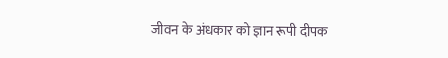जीवन के अंधकार को ज्ञान रूपी दीपक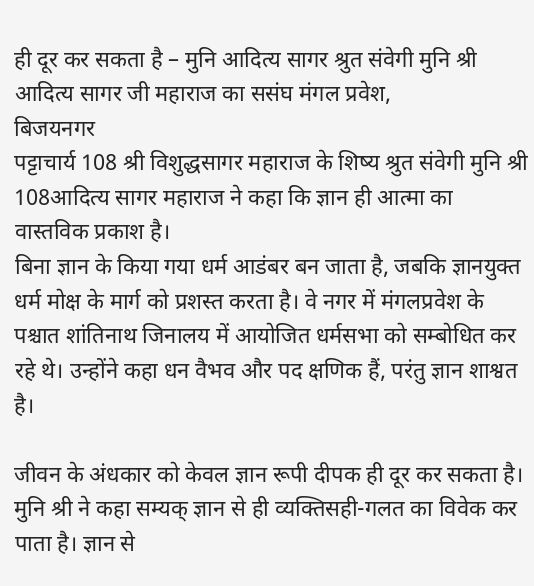ही दूर कर सकता है – मुनि आदित्य सागर श्रुत संवेगी मुनि श्री आदित्य सागर जी महाराज का ससंघ मंगल प्रवेश,
बिजयनगर
पट्टाचार्य 108 श्री विशुद्धसागर महाराज के शिष्य श्रुत संवेगी मुनि श्री 108आदित्य सागर महाराज ने कहा कि ज्ञान ही आत्मा का वास्तविक प्रकाश है।
बिना ज्ञान के किया गया धर्म आडंबर बन जाता है, जबकि ज्ञानयुक्त धर्म मोक्ष के मार्ग को प्रशस्त करता है। वे नगर में मंगलप्रवेश के पश्चात शांतिनाथ जिनालय में आयोजित धर्मसभा को सम्बोधित कर रहे थे। उन्होंने कहा धन वैभव और पद क्षणिक हैं, परंतु ज्ञान शाश्वत है।

जीवन के अंधकार को केवल ज्ञान रूपी दीपक ही दूर कर सकता है। मुनि श्री ने कहा सम्यक् ज्ञान से ही व्यक्तिसही-गलत का विवेक कर पाता है। ज्ञान से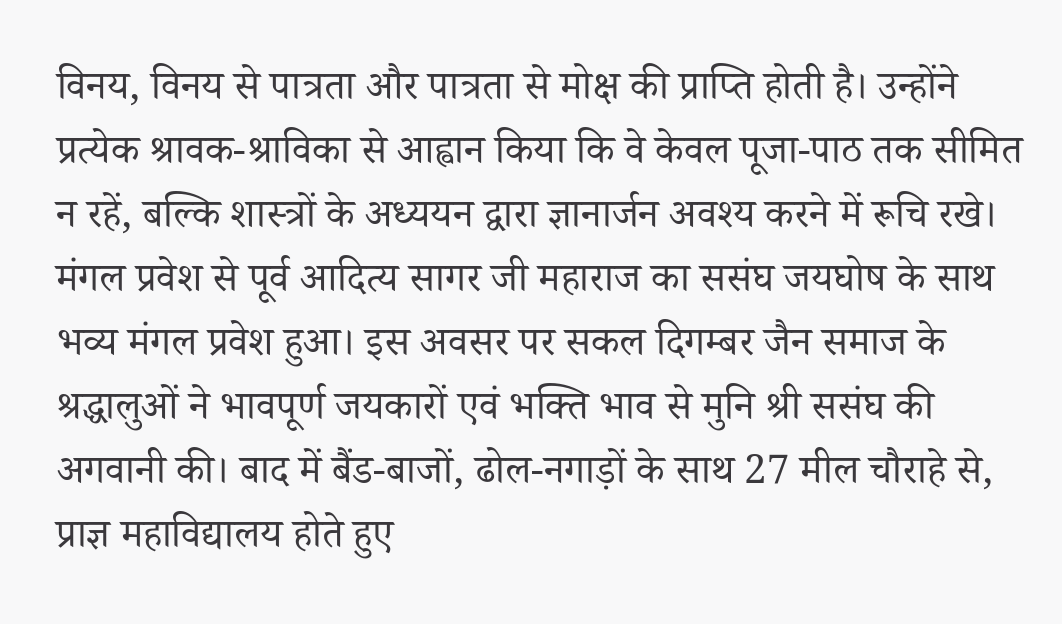विनय, विनय से पात्रता और पात्रता से मोक्ष की प्राप्ति होती है। उन्होंने प्रत्येक श्रावक-श्राविका से आह्वान किया कि वे केवल पूजा-पाठ तक सीमित न रहें, बल्कि शास्त्रों के अध्ययन द्वारा ज्ञानार्जन अवश्य करने में रूचि रखे।
मंगल प्रवेश से पूर्व आदित्य सागर जी महाराज का ससंघ जयघोष के साथ भव्य मंगल प्रवेश हुआ। इस अवसर पर सकल दिगम्बर जैन समाज के श्रद्धालुओं ने भावपूर्ण जयकारों एवं भक्ति भाव से मुनि श्री ससंघ की अगवानी की। बाद में बैंड-बाजों, ढोल-नगाड़ों के साथ 27 मील चौराहे से, प्राज्ञ महाविद्यालय होते हुए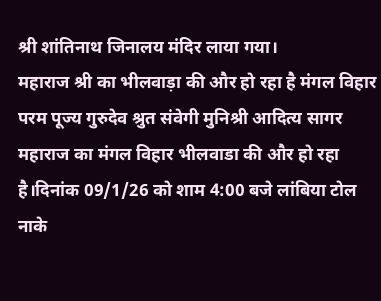श्री शांतिनाथ जिनालय मंदिर लाया गया।
महाराज श्री का भीलवाड़ा की और हो रहा है मंगल विहार
परम पूज्य गुरुदेव श्रुत संवेगी मुनिश्री आदित्य सागर महाराज का मंगल विहार भीलवाडा की और हो रहा है।दिनांक 09/1/26 को शाम 4:00 बजे लांबिया टोल नाके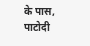के पास, पाटोदी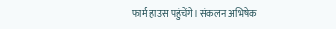फार्म हाउस पहुंचेंगे। संकलन अभिषेक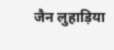जैन लुहाड़िया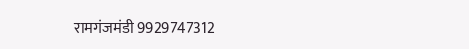रामगंजमंडी 9929747312